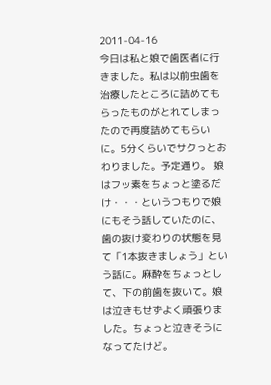2011-04-16
今日は私と娘で歯医者に行きました。私は以前虫歯を治療したところに詰めてもらったものがとれてしまったので再度詰めてもらいに。5分くらいでサクっとおわりました。予定通り。 娘はフッ素をちょっと塗るだけ・・・というつもりで娘にもそう話していたのに、歯の抜け変わりの状態を見て「1本抜きましょう」という話に。麻酔をちょっとして、下の前歯を抜いて。娘は泣きもせずよく頑張りました。ちょっと泣きそうになってたけど。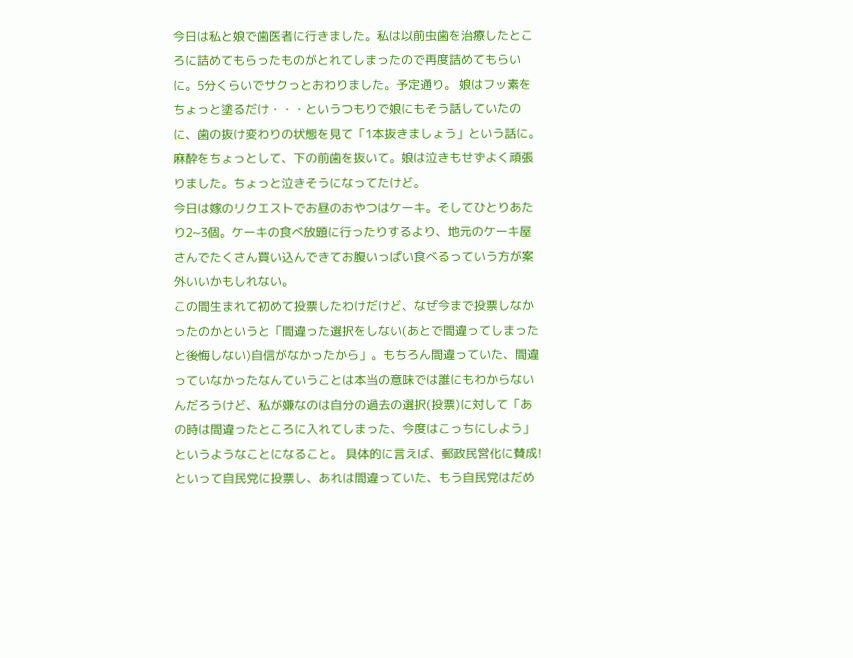今日は私と娘で歯医者に行きました。私は以前虫歯を治療したところに詰めてもらったものがとれてしまったので再度詰めてもらいに。5分くらいでサクっとおわりました。予定通り。 娘はフッ素をちょっと塗るだけ・・・というつもりで娘にもそう話していたのに、歯の抜け変わりの状態を見て「1本抜きましょう」という話に。麻酔をちょっとして、下の前歯を抜いて。娘は泣きもせずよく頑張りました。ちょっと泣きそうになってたけど。
今日は嫁のリクエストでお昼のおやつはケーキ。そしてひとりあたり2~3個。ケーキの食べ放題に行ったりするより、地元のケーキ屋さんでたくさん買い込んできてお腹いっぱい食べるっていう方が案外いいかもしれない。
この間生まれて初めて投票したわけだけど、なぜ今まで投票しなかったのかというと「間違った選択をしない(あとで間違ってしまったと後悔しない)自信がなかったから」。もちろん間違っていた、間違っていなかったなんていうことは本当の意味では誰にもわからないんだろうけど、私が嫌なのは自分の過去の選択(投票)に対して「あの時は間違ったところに入れてしまった、今度はこっちにしよう」というようなことになること。 具体的に言えば、郵政民営化に賛成!といって自民党に投票し、あれは間違っていた、もう自民党はだめ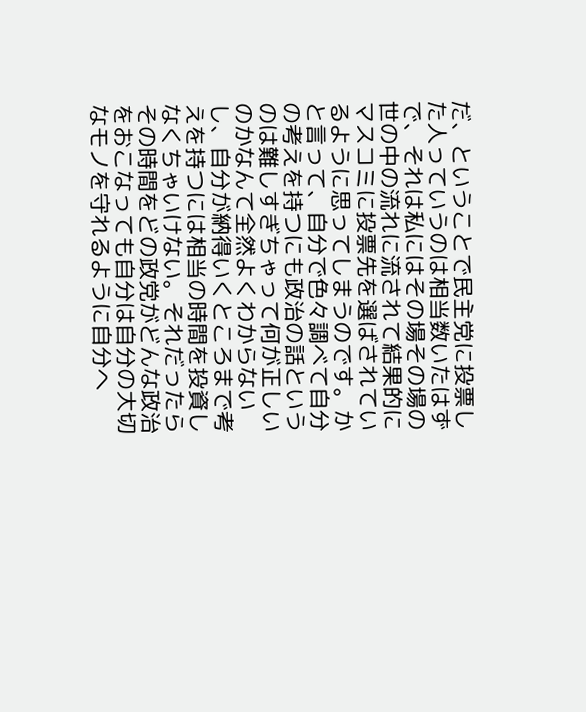だ、ということで民主党に投票した人っていうのは相当数いたはずで、それは私にはその場その場の世の中の流れに流されて結果的にマスコミに投票先を選ばされているように思ってしまうのです。かと言って、自分で色々調べて自分の考えを持つにも政治の話というのは難しすぎちゃって何が正しいのかなんて全然よくわからないし、自分が納得いくところまで考えを持つには相当の時間を投資しなくちゃいけない。それだったらその時間をどの政党がどんな政治をおこなっても自分は自分の大切なモノを守れるように自分へ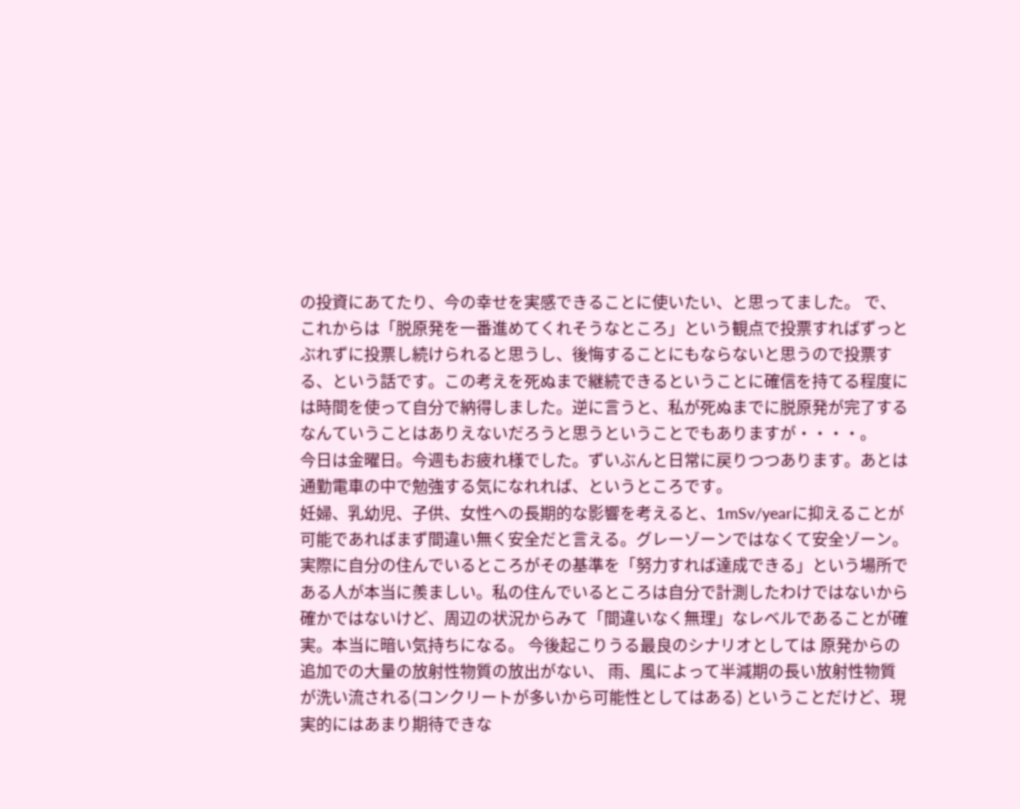の投資にあてたり、今の幸せを実感できることに使いたい、と思ってました。 で、これからは「脱原発を一番進めてくれそうなところ」という観点で投票すればずっとぶれずに投票し続けられると思うし、後悔することにもならないと思うので投票する、という話です。この考えを死ぬまで継続できるということに確信を持てる程度には時間を使って自分で納得しました。逆に言うと、私が死ぬまでに脱原発が完了するなんていうことはありえないだろうと思うということでもありますが・・・・。
今日は金曜日。今週もお疲れ様でした。ずいぶんと日常に戻りつつあります。あとは通勤電車の中で勉強する気になれれば、というところです。
妊婦、乳幼児、子供、女性への長期的な影響を考えると、1mSv/yearに抑えることが可能であればまず間違い無く安全だと言える。グレーゾーンではなくて安全ゾーン。実際に自分の住んでいるところがその基準を「努力すれば達成できる」という場所である人が本当に羨ましい。私の住んでいるところは自分で計測したわけではないから確かではないけど、周辺の状況からみて「間違いなく無理」なレベルであることが確実。本当に暗い気持ちになる。 今後起こりうる最良のシナリオとしては 原発からの追加での大量の放射性物質の放出がない、 雨、風によって半減期の長い放射性物質が洗い流される(コンクリートが多いから可能性としてはある) ということだけど、現実的にはあまり期待できな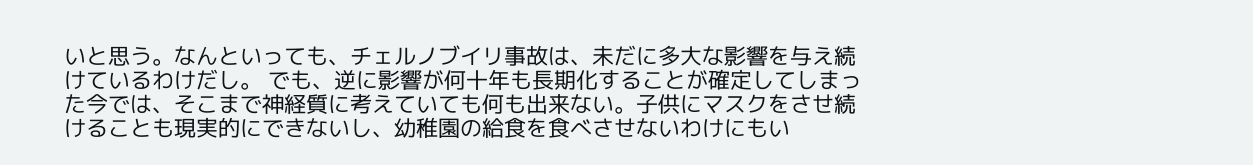いと思う。なんといっても、チェルノブイリ事故は、未だに多大な影響を与え続けているわけだし。 でも、逆に影響が何十年も長期化することが確定してしまった今では、そこまで神経質に考えていても何も出来ない。子供にマスクをさせ続けることも現実的にできないし、幼稚園の給食を食べさせないわけにもい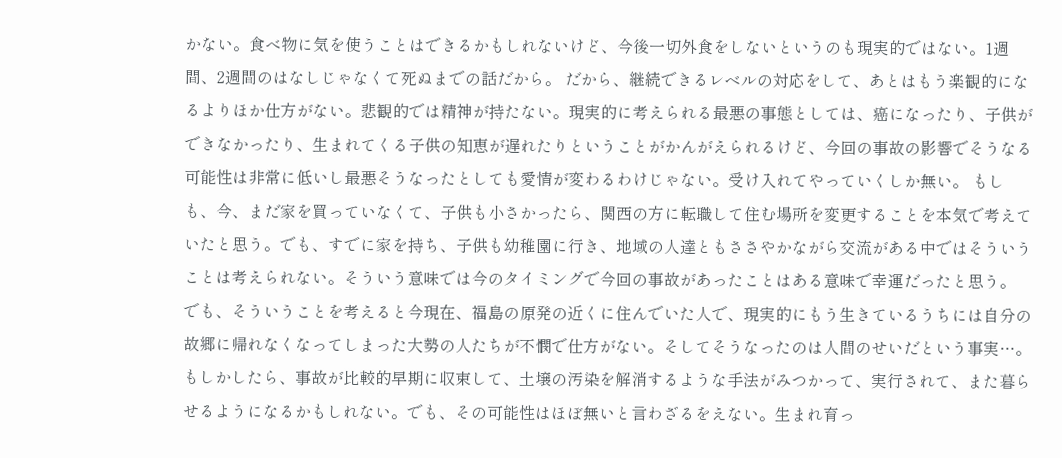かない。食べ物に気を使うことはできるかもしれないけど、今後一切外食をしないというのも現実的ではない。1週間、2週間のはなしじゃなくて死ぬまでの話だから。 だから、継続できるレベルの対応をして、あとはもう楽観的になるよりほか仕方がない。悲観的では精神が持たない。現実的に考えられる最悪の事態としては、癌になったり、子供ができなかったり、生まれてくる子供の知恵が遅れたりということがかんがえられるけど、今回の事故の影響でそうなる可能性は非常に低いし最悪そうなったとしても愛情が変わるわけじゃない。受け入れてやっていくしか無い。 もしも、今、まだ家を買っていなくて、子供も小さかったら、関西の方に転職して住む場所を変更することを本気で考えていたと思う。でも、すでに家を持ち、子供も幼稚園に行き、地域の人達ともささやかながら交流がある中ではそういうことは考えられない。そういう意味では今のタイミングで今回の事故があったことはある意味で幸運だったと思う。 でも、そういうことを考えると今現在、福島の原発の近くに住んでいた人で、現実的にもう生きているうちには自分の故郷に帰れなくなってしまった大勢の人たちが不憫で仕方がない。そしてそうなったのは人間のせいだという事実…。もしかしたら、事故が比較的早期に収束して、土壌の汚染を解消するような手法がみつかって、実行されて、また暮らせるようになるかもしれない。でも、その可能性はほぼ無いと言わざるをえない。生まれ育っ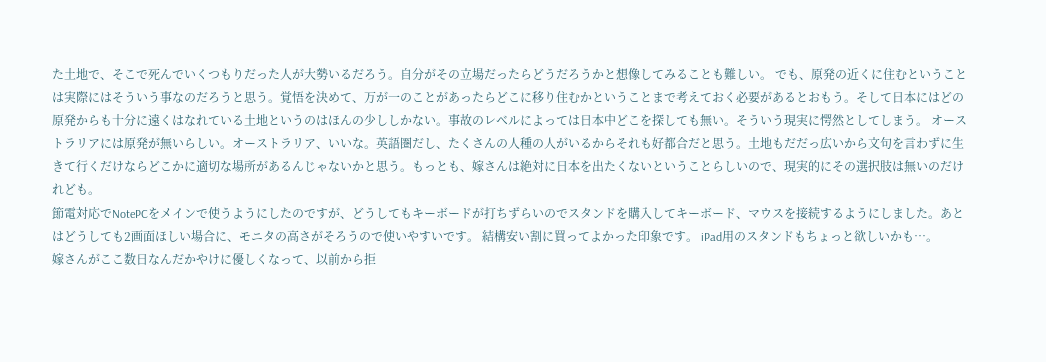た土地で、そこで死んでいくつもりだった人が大勢いるだろう。自分がその立場だったらどうだろうかと想像してみることも難しい。 でも、原発の近くに住むということは実際にはそういう事なのだろうと思う。覚悟を決めて、万が一のことがあったらどこに移り住むかということまで考えておく必要があるとおもう。そして日本にはどの原発からも十分に遠くはなれている土地というのはほんの少ししかない。事故のレベルによっては日本中どこを探しても無い。そういう現実に愕然としてしまう。 オーストラリアには原発が無いらしい。オーストラリア、いいな。英語圏だし、たくさんの人種の人がいるからそれも好都合だと思う。土地もだだっ広いから文句を言わずに生きて行くだけならどこかに適切な場所があるんじゃないかと思う。もっとも、嫁さんは絶対に日本を出たくないということらしいので、現実的にその選択肢は無いのだけれども。
節電対応でNotePCをメインで使うようにしたのですが、どうしてもキーボードが打ちずらいのでスタンドを購入してキーボード、マウスを接続するようにしました。あとはどうしても2画面ほしい場合に、モニタの高さがそろうので使いやすいです。 結構安い割に買ってよかった印象です。 iPad用のスタンドもちょっと欲しいかも…。
嫁さんがここ数日なんだかやけに優しくなって、以前から拒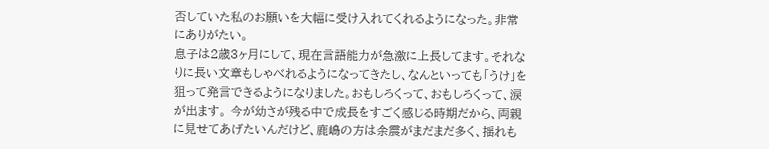否していた私のお願いを大幅に受け入れてくれるようになった。非常にありがたい。
息子は2歳3ヶ月にして、現在言語能力が急激に上長してます。それなりに長い文章もしゃべれるようになってきたし、なんといっても「うけ」を狙って発言できるようになりました。おもしろくって、おもしろくって、涙が出ます。 今が幼さが残る中で成長をすごく感じる時期だから、両親に見せてあげたいんだけど、鹿嶋の方は余震がまだまだ多く、揺れも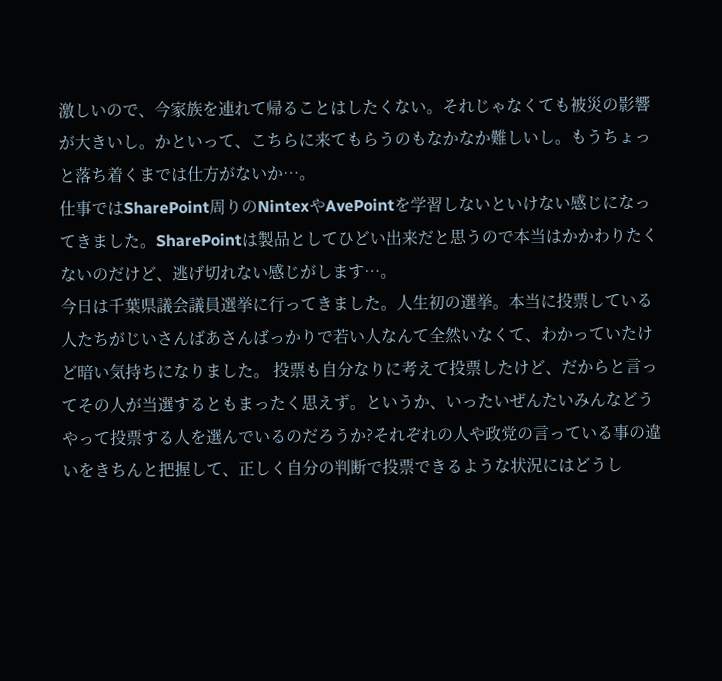激しいので、今家族を連れて帰ることはしたくない。それじゃなくても被災の影響が大きいし。かといって、こちらに来てもらうのもなかなか難しいし。もうちょっと落ち着くまでは仕方がないか…。
仕事ではSharePoint周りのNintexやAvePointを学習しないといけない感じになってきました。SharePointは製品としてひどい出来だと思うので本当はかかわりたくないのだけど、逃げ切れない感じがします…。
今日は千葉県議会議員選挙に行ってきました。人生初の選挙。本当に投票している人たちがじいさんばあさんばっかりで若い人なんて全然いなくて、わかっていたけど暗い気持ちになりました。 投票も自分なりに考えて投票したけど、だからと言ってその人が当選するともまったく思えず。というか、いったいぜんたいみんなどうやって投票する人を選んでいるのだろうか?それぞれの人や政党の言っている事の違いをきちんと把握して、正しく自分の判断で投票できるような状況にはどうし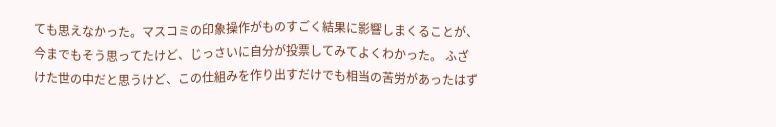ても思えなかった。マスコミの印象操作がものすごく結果に影響しまくることが、今までもそう思ってたけど、じっさいに自分が投票してみてよくわかった。 ふざけた世の中だと思うけど、この仕組みを作り出すだけでも相当の苦労があったはず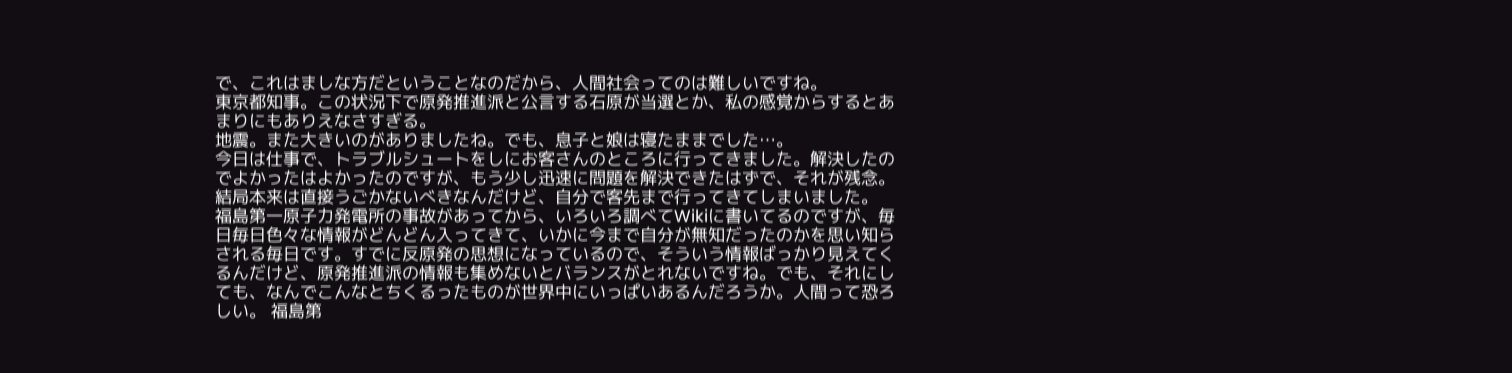で、これはましな方だということなのだから、人間社会ってのは難しいですね。
東京都知事。この状況下で原発推進派と公言する石原が当選とか、私の感覚からするとあまりにもありえなさすぎる。
地震。また大きいのがありましたね。でも、息子と娘は寝たままでした…。
今日は仕事で、トラブルシュートをしにお客さんのところに行ってきました。解決したのでよかったはよかったのですが、もう少し迅速に問題を解決できたはずで、それが残念。結局本来は直接うごかないべきなんだけど、自分で客先まで行ってきてしまいました。
福島第一原子力発電所の事故があってから、いろいろ調べてWikiに書いてるのですが、毎日毎日色々な情報がどんどん入ってきて、いかに今まで自分が無知だったのかを思い知らされる毎日です。すでに反原発の思想になっているので、そういう情報ばっかり見えてくるんだけど、原発推進派の情報も集めないとバランスがとれないですね。でも、それにしても、なんでこんなとちくるったものが世界中にいっぱいあるんだろうか。人間って恐ろしい。 福島第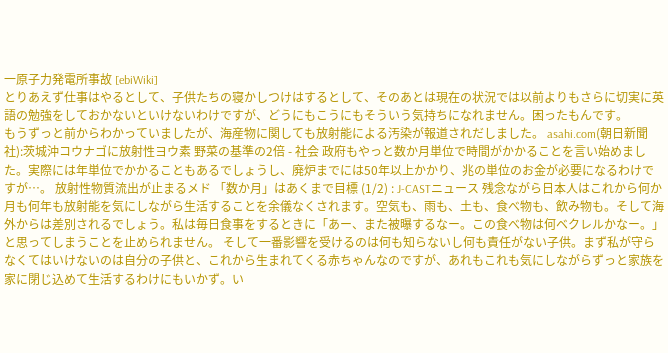一原子力発電所事故 [ebiWiki]
とりあえず仕事はやるとして、子供たちの寝かしつけはするとして、そのあとは現在の状況では以前よりもさらに切実に英語の勉強をしておかないといけないわけですが、どうにもこうにもそういう気持ちになれません。困ったもんです。
もうずっと前からわかっていましたが、海産物に関しても放射能による汚染が報道されだしました。 asahi.com(朝日新聞社):茨城沖コウナゴに放射性ヨウ素 野菜の基準の2倍 - 社会 政府もやっと数か月単位で時間がかかることを言い始めました。実際には年単位でかかることもあるでしょうし、廃炉までには50年以上かかり、兆の単位のお金が必要になるわけですが…。 放射性物質流出が止まるメド 「数か月」はあくまで目標 (1/2) : J-CASTニュース 残念ながら日本人はこれから何か月も何年も放射能を気にしながら生活することを余儀なくされます。空気も、雨も、土も、食べ物も、飲み物も。そして海外からは差別されるでしょう。私は毎日食事をするときに「あー、また被曝するなー。この食べ物は何ベクレルかなー。」と思ってしまうことを止められません。 そして一番影響を受けるのは何も知らないし何も責任がない子供。まず私が守らなくてはいけないのは自分の子供と、これから生まれてくる赤ちゃんなのですが、あれもこれも気にしながらずっと家族を家に閉じ込めて生活するわけにもいかず。い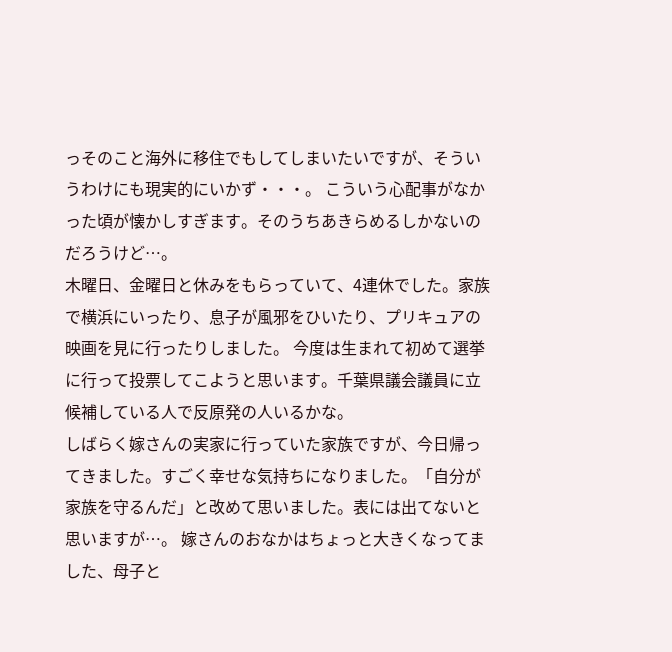っそのこと海外に移住でもしてしまいたいですが、そういうわけにも現実的にいかず・・・。 こういう心配事がなかった頃が懐かしすぎます。そのうちあきらめるしかないのだろうけど…。
木曜日、金曜日と休みをもらっていて、4連休でした。家族で横浜にいったり、息子が風邪をひいたり、プリキュアの映画を見に行ったりしました。 今度は生まれて初めて選挙に行って投票してこようと思います。千葉県議会議員に立候補している人で反原発の人いるかな。
しばらく嫁さんの実家に行っていた家族ですが、今日帰ってきました。すごく幸せな気持ちになりました。「自分が家族を守るんだ」と改めて思いました。表には出てないと思いますが…。 嫁さんのおなかはちょっと大きくなってました、母子と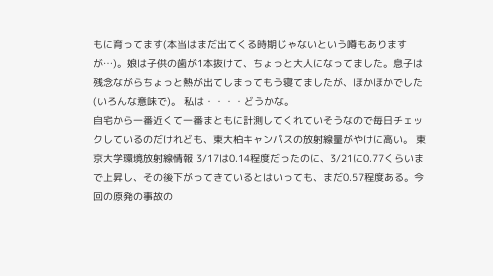もに育ってます(本当はまだ出てくる時期じゃないという噂もありますが…)。娘は子供の歯が1本抜けて、ちょっと大人になってました。息子は残念ながらちょっと熱が出てしまってもう寝てましたが、ほかほかでした(いろんな意味で)。 私は・・・・どうかな。
自宅から一番近くて一番まともに計測してくれていそうなので毎日チェックしているのだけれども、東大柏キャンパスの放射線量がやけに高い。 東京大学環境放射線情報 3/17は0.14程度だったのに、3/21に0.77くらいまで上昇し、その後下がってきているとはいっても、まだ0.57程度ある。今回の原発の事故の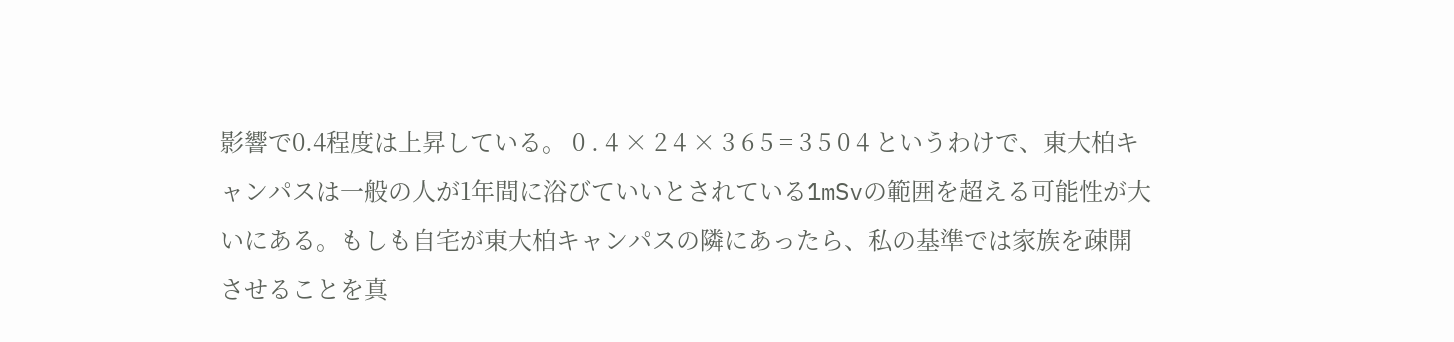影響で0.4程度は上昇している。 0 . 4 × 2 4 × 3 6 5 = 3 5 0 4 というわけで、東大柏キャンパスは一般の人が1年間に浴びていいとされている1mSvの範囲を超える可能性が大いにある。もしも自宅が東大柏キャンパスの隣にあったら、私の基準では家族を疎開させることを真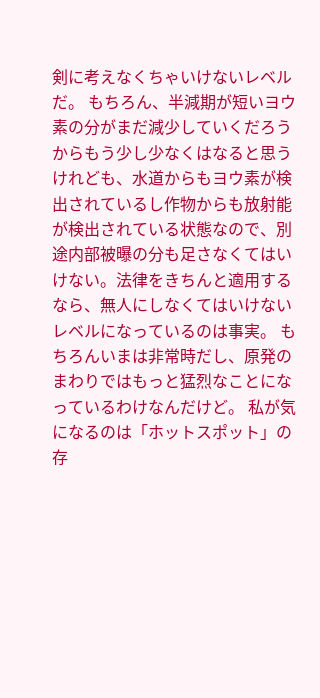剣に考えなくちゃいけないレベルだ。 もちろん、半減期が短いヨウ素の分がまだ減少していくだろうからもう少し少なくはなると思うけれども、水道からもヨウ素が検出されているし作物からも放射能が検出されている状態なので、別途内部被曝の分も足さなくてはいけない。法律をきちんと適用するなら、無人にしなくてはいけないレベルになっているのは事実。 もちろんいまは非常時だし、原発のまわりではもっと猛烈なことになっているわけなんだけど。 私が気になるのは「ホットスポット」の存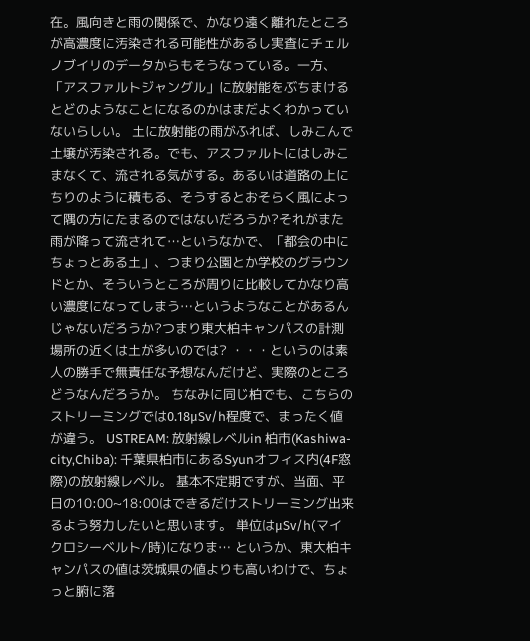在。風向きと雨の関係で、かなり遠く離れたところが高濃度に汚染される可能性があるし実査にチェルノブイリのデータからもそうなっている。一方、「アスファルトジャングル」に放射能をぶちまけるとどのようなことになるのかはまだよくわかっていないらしい。 土に放射能の雨がふれば、しみこんで土壌が汚染される。でも、アスファルトにはしみこまなくて、流される気がする。あるいは道路の上にちりのように積もる、そうするとおそらく風によって隅の方にたまるのではないだろうか?それがまた雨が降って流されて…というなかで、「都会の中にちょっとある土」、つまり公園とか学校のグラウンドとか、そういうところが周りに比較してかなり高い濃度になってしまう…というようなことがあるんじゃないだろうか?つまり東大柏キャンパスの計測場所の近くは土が多いのでは? ・・・というのは素人の勝手で無責任な予想なんだけど、実際のところどうなんだろうか。 ちなみに同じ柏でも、こちらのストリーミングでは0.18μSv/h程度で、まったく値が違う。 USTREAM: 放射線レベルin 柏市(Kashiwa-city,Chiba): 千葉県柏市にあるSyunオフィス内(4F窓際)の放射線レベル。 基本不定期ですが、当面、平日の10:00~18:00はできるだけストリーミング出来るよう努力したいと思います。 単位はμSv/h(マイクロシーベルト/時)になりま… というか、東大柏キャンパスの値は茨城県の値よりも高いわけで、ちょっと腑に落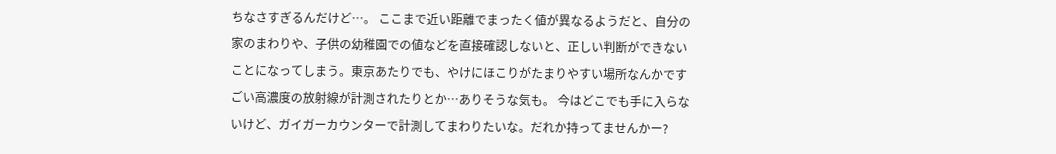ちなさすぎるんだけど…。 ここまで近い距離でまったく値が異なるようだと、自分の家のまわりや、子供の幼稚園での値などを直接確認しないと、正しい判断ができないことになってしまう。東京あたりでも、やけにほこりがたまりやすい場所なんかですごい高濃度の放射線が計測されたりとか…ありそうな気も。 今はどこでも手に入らないけど、ガイガーカウンターで計測してまわりたいな。だれか持ってませんかー?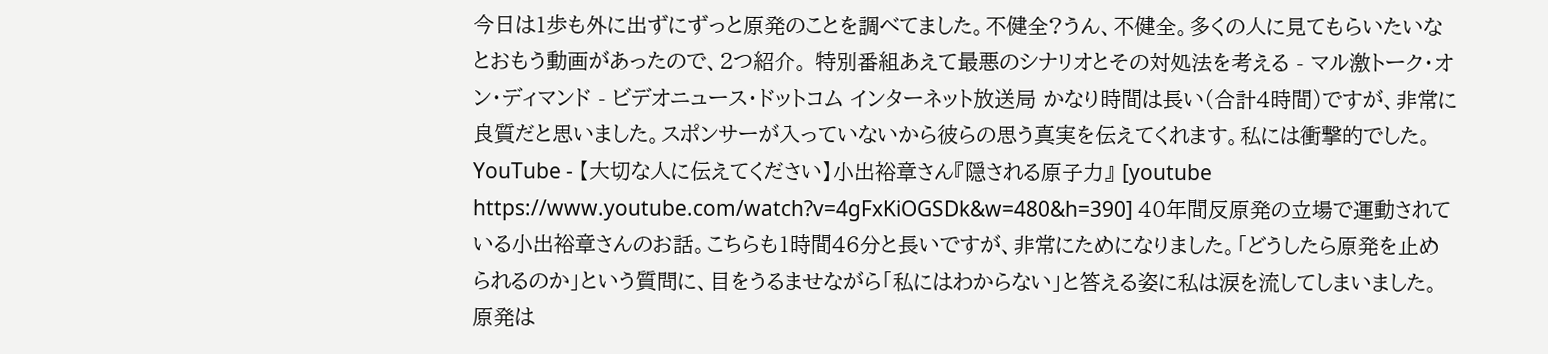今日は1歩も外に出ずにずっと原発のことを調べてました。不健全?うん、不健全。多くの人に見てもらいたいなとおもう動画があったので、2つ紹介。 特別番組あえて最悪のシナリオとその対処法を考える - マル激トーク・オン・ディマンド - ビデオニュース・ドットコム インターネット放送局 かなり時間は長い(合計4時間)ですが、非常に良質だと思いました。スポンサーが入っていないから彼らの思う真実を伝えてくれます。私には衝撃的でした。 YouTube - 【大切な人に伝えてください】小出裕章さん『隠される原子力』 [youtube https://www.youtube.com/watch?v=4gFxKiOGSDk&w=480&h=390] 40年間反原発の立場で運動されている小出裕章さんのお話。こちらも1時間46分と長いですが、非常にためになりました。「どうしたら原発を止められるのか」という質問に、目をうるませながら「私にはわからない」と答える姿に私は涙を流してしまいました。 原発は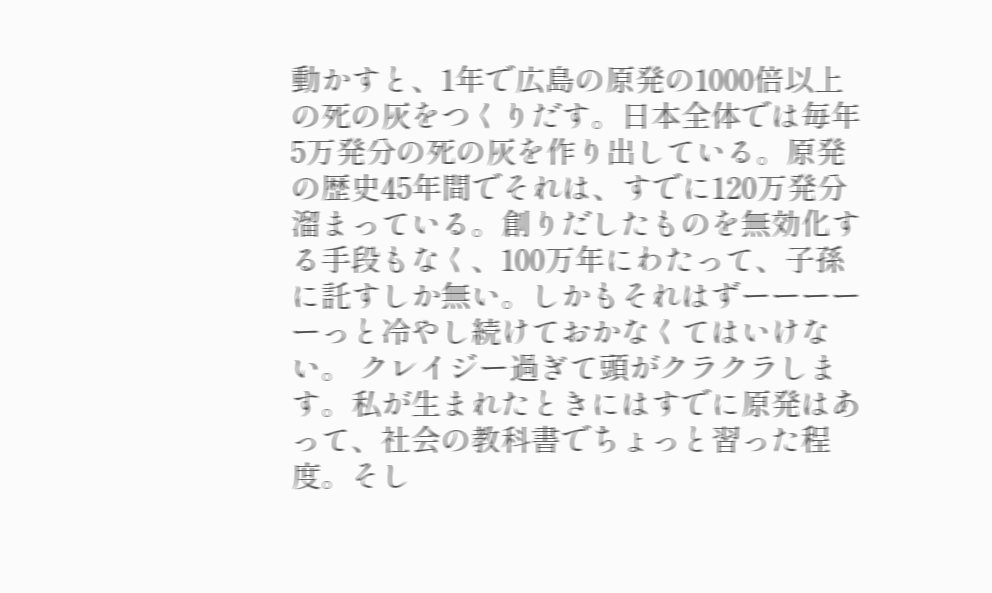動かすと、1年で広島の原発の1000倍以上の死の灰をつくりだす。日本全体では毎年5万発分の死の灰を作り出している。原発の歴史45年間でそれは、すでに120万発分溜まっている。創りだしたものを無効化する手段もなく、100万年にわたって、子孫に託すしか無い。しかもそれはずーーーーーっと冷やし続けておかなくてはいけない。 クレイジー過ぎて頭がクラクラします。私が生まれたときにはすでに原発はあって、社会の教科書でちょっと習った程度。そし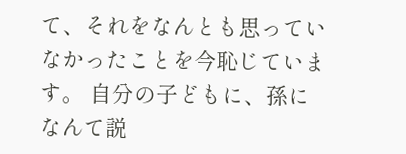て、それをなんとも思っていなかったことを今恥じています。 自分の子どもに、孫になんて説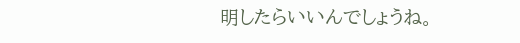明したらいいんでしょうね。